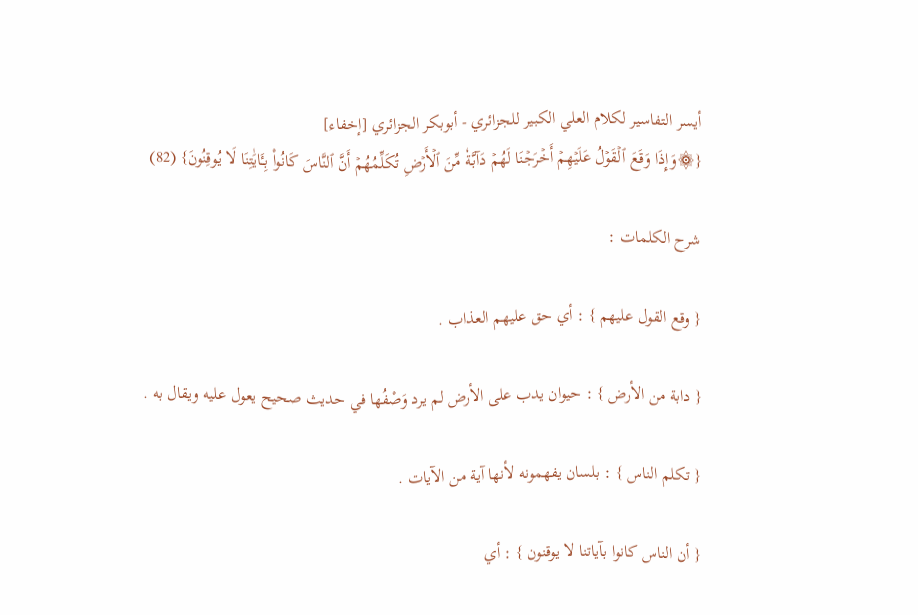أيسر التفاسير لكلام العلي الكبير للجزائري - أبوبكر الجزائري [إخفاء]
{۞وَإِذَا وَقَعَ ٱلۡقَوۡلُ عَلَيۡهِمۡ أَخۡرَجۡنَا لَهُمۡ دَآبَّةٗ مِّنَ ٱلۡأَرۡضِ تُكَلِّمُهُمۡ أَنَّ ٱلنَّاسَ كَانُواْ بِـَٔايَٰتِنَا لَا يُوقِنُونَ} (82)

شرح الكلمات :

{ وقع القول عليهم } : أي حق عليهم العذاب .

{ دابة من الأرض } : حيوان يدب على الأرض لم يرد وَصْفُها في حديث صحيح يعول عليه ويقال به .

{ تكلم الناس } : بلسان يفهمونه لأنها آية من الآيات .

{ أن الناس كانوا بآياتنا لا يوقنون } : أي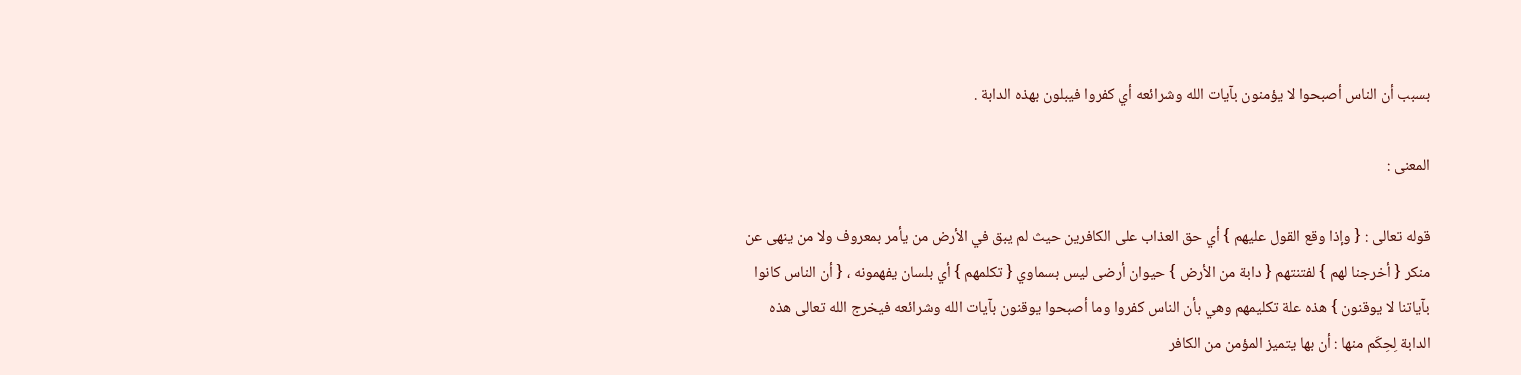بسبب أن الناس أصبحوا لا يؤمنون بآيات الله وشرائعه أي كفروا فيبلون بهذه الدابة .

المعنى :

قوله تعالى : { وإذا وقع القول عليهم } أي حق العذاب على الكافرين حيث لم يبق في الأرض من يأمر بمعروف ولا من ينهى عن منكر { أخرجنا لهم } لفتنتهم { دابة من الأرض } حيوان أرضى ليس بسماوي { تكلمهم } أي بلسان يفهمونه ، { أن الناس كانوا بآياتنا لا يوقنون } هذه علة تكليمهم وهي بأن الناس كفروا وما أصبحوا يوقنون بآيات الله وشرائعه فيخرج الله تعالى هذه الدابة لِحِكَم منها : أن بها يتميز المؤمن من الكافر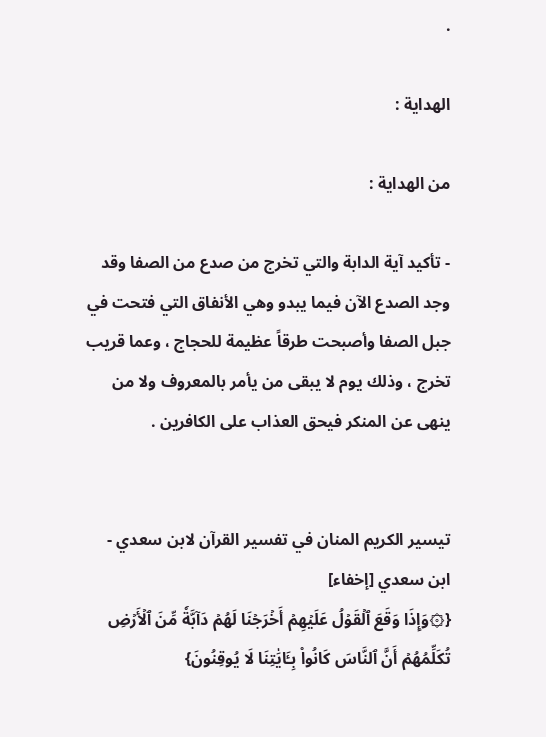.

الهداية :

من الهداية :

- تأكيد آية الدابة والتي تخرج من صدع من الصفا وقد وجد الصدع الآن فيما يبدو وهي الأنفاق التي فتحت في جبل الصفا وأصبحت طرقاً عظيمة للحجاج ، وعما قريب تخرج ، وذلك يوم لا يبقى من يأمر بالمعروف ولا من ينهى عن المنكر فيحق العذاب على الكافرين .


تيسير الكريم المنان في تفسير القرآن لابن سعدي - ابن سعدي [إخفاء]
{۞وَإِذَا وَقَعَ ٱلۡقَوۡلُ عَلَيۡهِمۡ أَخۡرَجۡنَا لَهُمۡ دَآبَّةٗ مِّنَ ٱلۡأَرۡضِ تُكَلِّمُهُمۡ أَنَّ ٱلنَّاسَ كَانُواْ بِـَٔايَٰتِنَا لَا يُوقِنُونَ}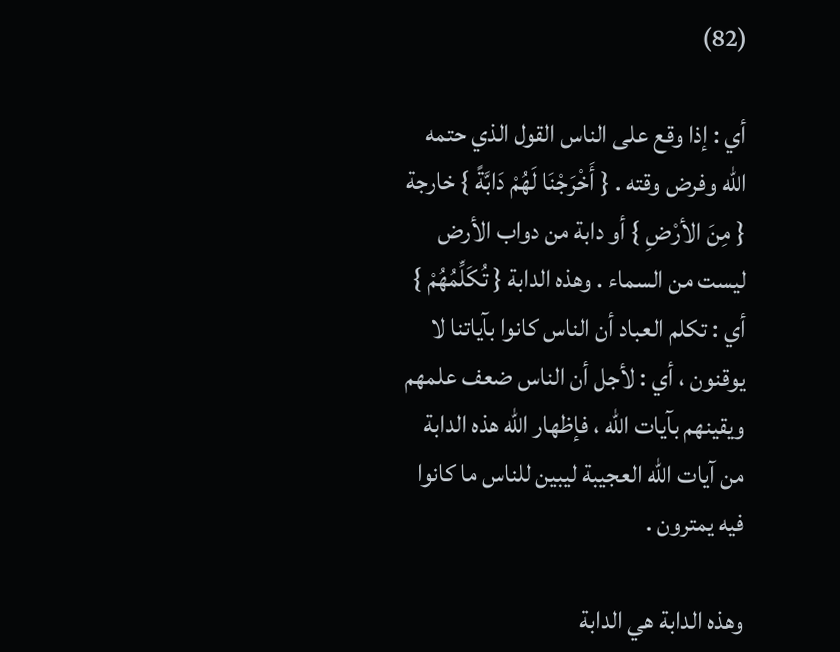(82)

أي : إذا وقع على الناس القول الذي حتمه الله وفرض وقته . { أَخْرَجْنَا لَهُمْ دَابَّةً } خارجة { مِنَ الأرْضِ } أو دابة من دواب الأرض ليست من السماء . وهذه الدابة { تُكَلِّمُهُمْ } أي : تكلم العباد أن الناس كانوا بآياتنا لا يوقنون ، أي : لأجل أن الناس ضعف علمهم ويقينهم بآيات الله ، فإظهار الله هذه الدابة من آيات الله العجيبة ليبين للناس ما كانوا فيه يمترون .

وهذه الدابة هي الدابة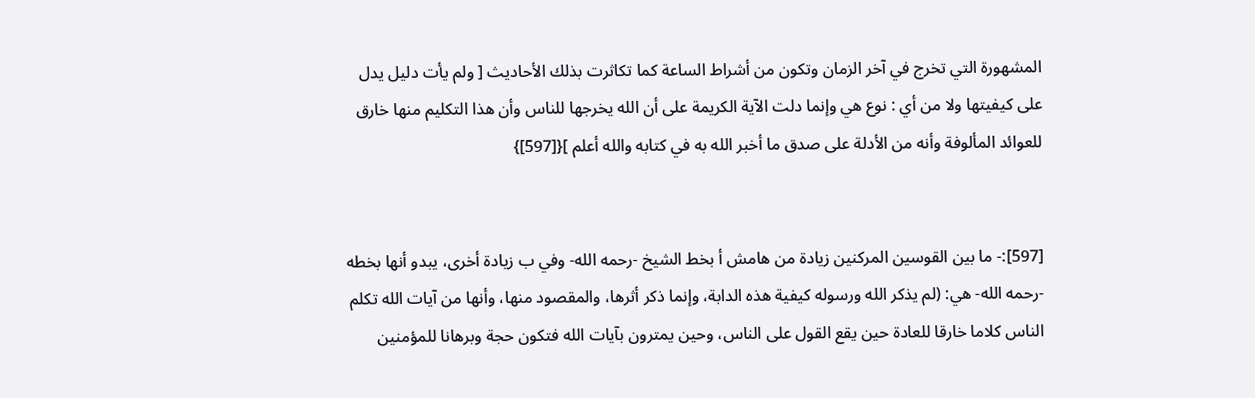المشهورة التي تخرج في آخر الزمان وتكون من أشراط الساعة كما تكاثرت بذلك الأحاديث [ ولم يأت دليل يدل على كيفيتها ولا من أي : نوع هي وإنما دلت الآية الكريمة على أن الله يخرجها للناس وأن هذا التكليم منها خارق للعوائد المألوفة وأنه من الأدلة على صدق ما أخبر الله به في كتابه والله أعلم ]{[597]}


[597]:- ما بين القوسين المركنين زيادة من هامش أ بخط الشيخ -رحمه الله- وفي ب زيادة أخرى، يبدو أنها بخطه -رحمه الله- هي: (لم يذكر الله ورسوله كيفية هذه الدابة، وإنما ذكر أثرها، والمقصود منها، وأنها من آيات الله تكلم الناس كلاما خارقا للعادة حين يقع القول على الناس، وحين يمترون بآيات الله فتكون حجة وبرهانا للمؤمنين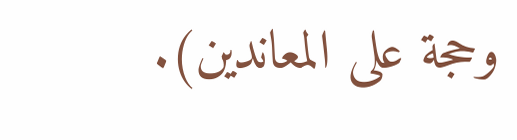وحجة على المعاندين).